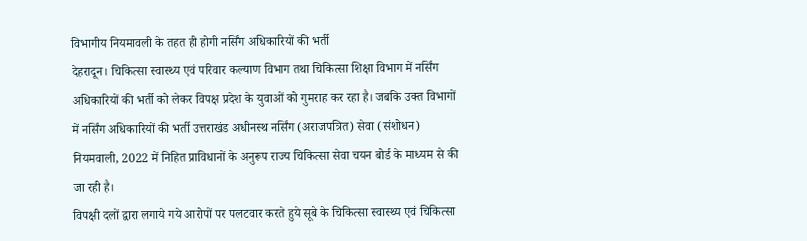विभागीय नियमावली के तहत ही होगी नर्सिंग अधिकारियों की भर्ती
देहरादून। चिकित्सा स्वास्थ्य एवं परिवार कल्याण विभाग तथा चिकित्सा शिक्षा विभाग में नर्सिंग अधिकारियों की भर्ती को लेकर विपक्ष प्रदेश के युवाओं को गुमराह कर रहा है। जबकि उक्त विभागों में नर्सिंग अधिकारियों की भर्ती उत्तराखंड अधीनस्थ नर्सिंग (अराजपत्रित) सेवा (संशोधन) नियमवाली, 2022 में निहित प्राविधानों के अनुरूप राज्य चिकित्सा सेवा चयन बोर्ड के माध्यम से की जा रही है।
विपक्षी दलों द्वारा लगाये गये आरोपों पर पलटवार करते हुये सूबे के चिकित्सा स्वास्थ्य एवं चिकित्सा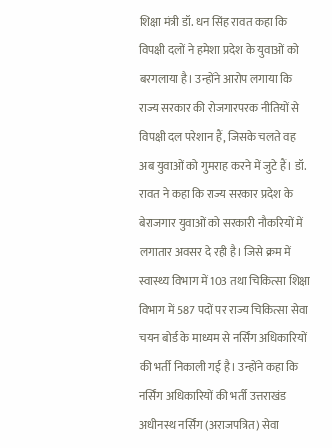शिक्षा मंत्री डॉ. धन सिंह रावत कहा कि विपक्षी दलों ने हमेशा प्रदेश के युवाओं को बरगलाया है। उन्होंने आरोप लगाया कि राज्य सरकार की रोजगारपरक नीतियों से विपक्षी दल परेशान हैं, जिसके चलते वह अब युवाओं को गुमराह करने में जुटे हैं। डॉ. रावत ने कहा कि राज्य सरकार प्रदेश के बेराजगार युवाओं को सरकारी नौकरियों में लगातार अवसर दे रही है। जिसे क्रम में स्वास्थ्य विभाग में 103 तथा चिकित्सा शिक्षा विभाग में 587 पदों पर राज्य चिकित्सा सेवा चयन बोर्ड के माध्यम से नर्सिंग अधिकारियों की भर्ती निकाली गई है। उन्होंने कहा कि नर्सिंग अधिकारियों की भर्ती उत्तराखंड अधीनस्थ नर्सिंग (अराजपत्रित) सेवा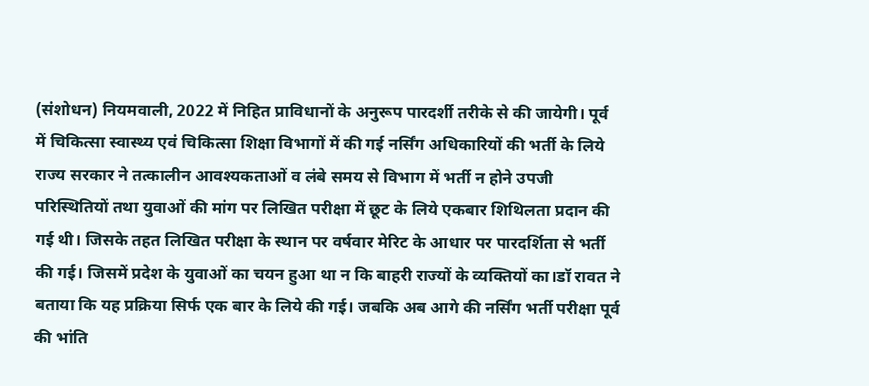(संशोधन) नियमवाली, 2022 में निहित प्राविधानों के अनुरूप पारदर्शी तरीके से की जायेगी। पूर्व में चिकित्सा स्वास्थ्य एवं चिकित्सा शिक्षा विभागों में की गई नर्सिंग अधिकारियों की भर्ती के लिये राज्य सरकार ने तत्कालीन आवश्यकताओं व लंबे समय से विभाग में भर्ती न होने उपजी परिस्थितियों तथा युवाओं की मांग पर लिखित परीक्षा में छूट के लिये एकबार शिथिलता प्रदान की गई थी। जिसके तहत लिखित परीक्षा के स्थान पर वर्षवार मेरिट के आधार पर पारदर्शिता से भर्ती की गई। जिसमें प्रदेश के युवाओं का चयन हुआ था न कि बाहरी राज्यों के व्यक्तियों का।डॉ रावत ने बताया कि यह प्रक्रिया सिर्फ एक बार के लिये की गई। जबकि अब आगे की नर्सिंग भर्ती परीक्षा पूर्व की भांति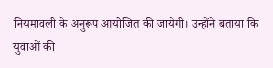नियमावली के अनुरूप आयोजित की जायेगी। उन्होंने बताया कि युवाओं की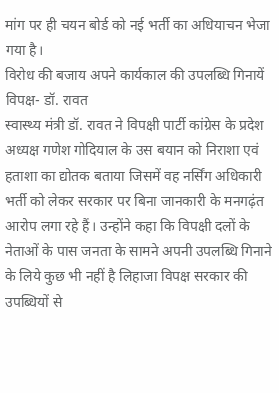मांग पर ही चयन बोर्ड को नई भर्ती का अधियाचन भेजा गया है।
विरोध की बजाय अपने कार्यकाल की उपलब्धि गिनायें विपक्ष- डॉ. रावत
स्वास्थ्य मंत्री डॉ. रावत ने विपक्षी पार्टी कांग्रेस के प्रदेश अध्यक्ष गणेश गोदियाल के उस बयान को निराशा एवं हताशा का द्योतक बताया जिसमें वह नर्सिंग अधिकारी भर्ती को लेकर सरकार पर बिना जानकारी के मनगढ़ंत आरोप लगा रहे हैं। उन्होंने कहा कि विपक्षी दलों के नेताओं के पास जनता के सामने अपनी उपलब्धि गिनाने के लिये कुछ भी नहीं है लिहाजा विपक्ष सरकार की उपब्धियों से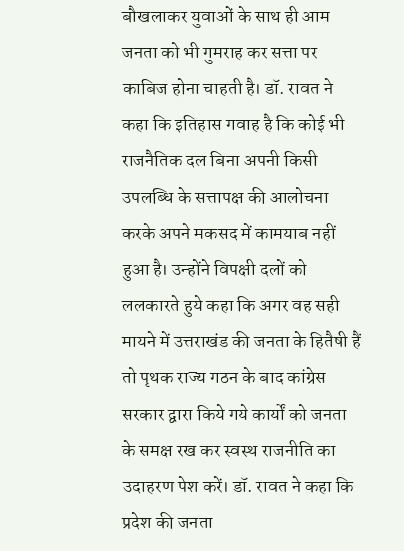बौखलाकर युवाओं के साथ ही आम जनता को भी गुमराह कर सत्ता पर काबिज होना चाहती है। डॉ. रावत ने कहा कि इतिहास गवाह है कि कोई भी राजनैतिक दल बिना अपनी किसी उपलब्धि के सत्तापक्ष की आलोचना करके अपने मकसद में कामयाब नहीं हुआ है। उन्होंने विपक्षी दलों को ललकारते हुये कहा कि अगर वह सही मायने में उत्तराखंड की जनता के हितैषी हैं तो पृथक राज्य गठन के बाद कांग्रेस सरकार द्वारा किये गये कार्यों को जनता के समक्ष रख कर स्वस्थ राजनीति का उदाहरण पेश करें। डॉ. रावत ने कहा कि प्रदेश की जनता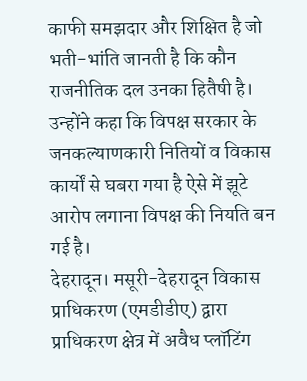काफी समझदार और शिक्षित है जो भती-भांति जानती है कि कौन राजनीतिक दल उनका हितैषी है। उन्होंने कहा कि विपक्ष सरकार के जनकल्याणकारी नितियों व विकास कार्यों से घबरा गया है ऐसे में झूटे आरोप लगाना विपक्ष की नियति बन गई है।
देहरादून। मसूरी-देहरादून विकास प्राधिकरण (एमडीडीए) द्वारा प्राधिकरण क्षेत्र में अवैध प्लॉटिंग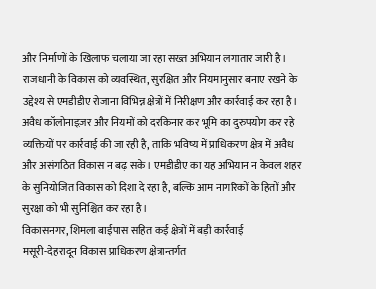और निर्माणों के खिलाफ चलाया जा रहा सख्त अभियान लगातार जारी है। राजधानी के विकास को व्यवस्थित, सुरक्षित और नियमानुसार बनाए रखने के उद्देश्य से एमडीडीए रोजाना विभिन्न क्षेत्रों में निरीक्षण और कार्रवाई कर रहा है। अवैध कॉलोनाइज़र और नियमों को दरकिनार कर भूमि का दुरुपयोग कर रहे व्यक्तियों पर कार्रवाई की जा रही है, ताकि भविष्य में प्राधिकरण क्षेत्र में अवैध और असंगठित विकास न बढ़ सके। एमडीडीए का यह अभियान न केवल शहर के सुनियोजित विकास को दिशा दे रहा है, बल्कि आम नागरिकों के हितों और सुरक्षा को भी सुनिश्चित कर रहा है।
विकासनगर, शिमला बाईपास सहित कई क्षेत्रों में बड़ी कार्रवाई
मसूरी-देहरादून विकास प्राधिकरण क्षेत्रान्तर्गत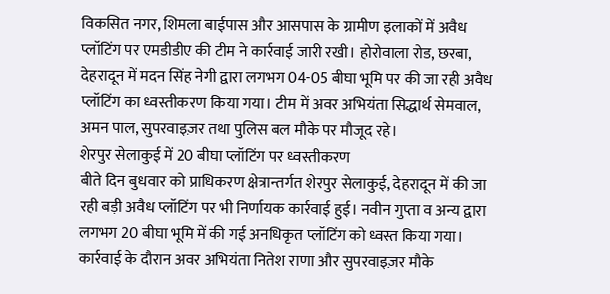विकसित नगर, शिमला बाईपास और आसपास के ग्रामीण इलाकों में अवैध प्लॉटिंग पर एमडीडीए की टीम ने कार्रवाई जारी रखी। होरोवाला रोड, छरबा, देहरादून में मदन सिंह नेगी द्वारा लगभग 04-05 बीघा भूमि पर की जा रही अवैध प्लॉटिंग का ध्वस्तीकरण किया गया। टीम में अवर अभियंता सिद्धार्थ सेमवाल, अमन पाल, सुपरवाइज़र तथा पुलिस बल मौके पर मौजूद रहे।
शेरपुर सेलाकुई में 20 बीघा प्लॉटिंग पर ध्वस्तीकरण
बीते दिन बुधवार को प्राधिकरण क्षेत्रान्तर्गत शेरपुर सेलाकुई, देहरादून में की जा रही बड़ी अवैध प्लॉटिंग पर भी निर्णायक कार्रवाई हुई। नवीन गुप्ता व अन्य द्वारा लगभग 20 बीघा भूमि में की गई अनधिकृत प्लॉटिंग को ध्वस्त किया गया। कार्रवाई के दौरान अवर अभियंता नितेश राणा और सुपरवाइज़र मौके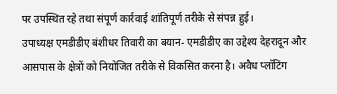पर उपस्थित रहे तथा संपूर्ण कार्रवाई शांतिपूर्ण तरीके से संपन्न हुई।
उपाध्यक्ष एमडीडीए बंशीधर तिवारी का बयान- एमडीडीए का उद्देश्य देहरादून और आसपास के क्षेत्रों को नियोजित तरीके से विकसित करना है। अवैध प्लॉटिंग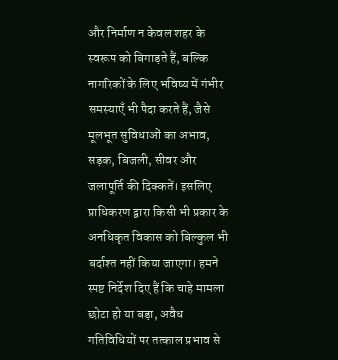और निर्माण न केवल शहर के स्वरूप को बिगाड़ते हैं, बल्कि नागरिकों के लिए भविष्य में गंभीर समस्याएँ भी पैदा करते हैं, जैसे मूलभूत सुविधाओं का अभाव, सड़क, बिजली, सीवर और जलापूर्ति की दिक्कतें। इसलिए प्राधिकरण द्वारा किसी भी प्रकार के अनधिकृत विकास को बिल्कुल भी बर्दाश्त नहीं किया जाएगा। हमने स्पष्ट निर्देश दिए हैं कि चाहे मामला छोटा हो या बड़ा, अवैध गतिविधियों पर तत्काल प्रभाव से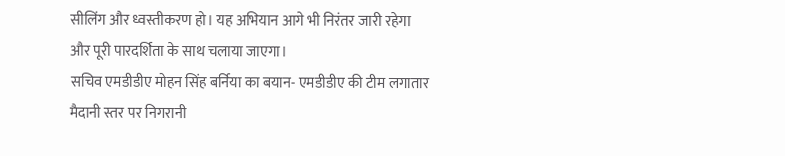सीलिंग और ध्वस्तीकरण हो। यह अभियान आगे भी निरंतर जारी रहेगा और पूरी पारदर्शिता के साथ चलाया जाएगा।
सचिव एमडीडीए मोहन सिंह बर्निया का बयान- एमडीडीए की टीम लगातार मैदानी स्तर पर निगरानी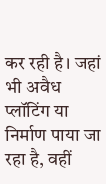कर रही है। जहां भी अवैध प्लॉटिंग या निर्माण पाया जा रहा है, वहीं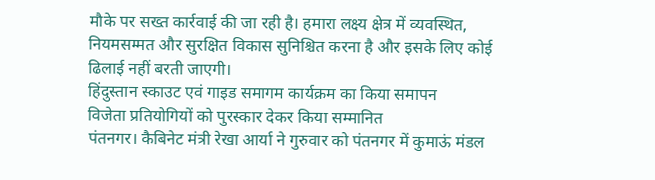मौके पर सख्त कार्रवाई की जा रही है। हमारा लक्ष्य क्षेत्र में व्यवस्थित, नियमसम्मत और सुरक्षित विकास सुनिश्चित करना है और इसके लिए कोई ढिलाई नहीं बरती जाएगी।
हिंदुस्तान स्काउट एवं गाइड समागम कार्यक्रम का किया समापन
विजेता प्रतियोगियों को पुरस्कार देकर किया सम्मानित
पंतनगर। कैबिनेट मंत्री रेखा आर्या ने गुरुवार को पंतनगर में कुमाऊं मंडल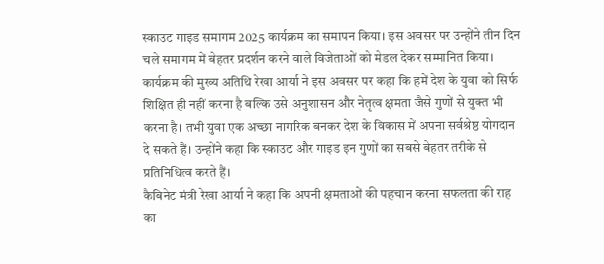स्काउट गाइड समागम 2025 कार्यक्रम का समापन किया। इस अवसर पर उन्होंने तीन दिन चले समागम में बेहतर प्रदर्शन करने वाले विजेताओं को मेडल देकर सम्मानित किया।
कार्यक्रम की मुख्य अतिथि रेखा आर्या ने इस अवसर पर कहा कि हमें देश के युवा को सिर्फ शिक्षित ही नहीं करना है बल्कि उसे अनुशासन और नेतृत्व क्षमता जैसे गुणों से युक्त भी करना है। तभी युवा एक अच्छा नागरिक बनकर देश के विकास में अपना सर्वश्रेष्ठ योगदान दे सकते हैं। उन्होंने कहा कि स्काउट और गाइड इन गुणों का सबसे बेहतर तरीके से प्रतिनिधित्व करते हैं।
कैबिनेट मंत्री रेखा आर्या ने कहा कि अपनी क्षमताओं की पहचान करना सफलता की राह का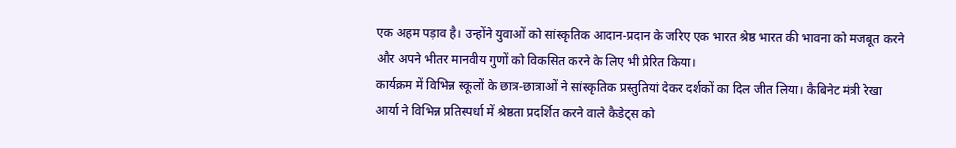एक अहम पड़ाव है। उन्होंने युवाओं को सांस्कृतिक आदान-प्रदान के जरिए एक भारत श्रेष्ठ भारत की भावना को मजबूत करने और अपने भीतर मानवीय गुणों को विकसित करने के लिए भी प्रेरित किया।
कार्यक्रम में विभिन्न स्कूलों के छात्र-छात्राओं ने सांस्कृतिक प्रस्तुतियां देकर दर्शकों का दिल जीत लिया। कैबिनेट मंत्री रेखा आर्या ने विभिन्न प्रतिस्पर्धा में श्रेष्ठता प्रदर्शित करने वाले कैडेट्स को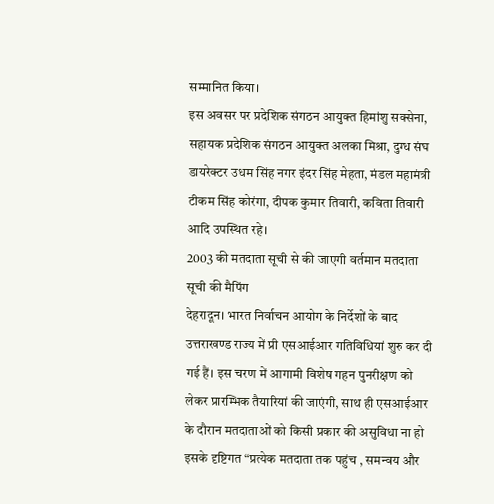सम्मानित किया।
इस अवसर पर प्रदेशिक संगठन आयुक्त हिमांशु सक्सेना, सहायक प्रदेशिक संगठन आयुक्त अलका मिश्रा, दुग्ध संघ डायरेक्टर उधम सिंह नगर इंदर सिंह मेहता, मंडल महामंत्री टीकम सिंह कोरंगा, दीपक कुमार तिवारी, कविता तिवारी आदि उपस्थित रहे।
2003 की मतदाता सूची से की जाएगी वर्तमान मतदाता सूची की मैपिंग
देहरादून। भारत निर्वाचन आयोग के निर्देशों के बाद उत्तराखण्ड राज्य में प्री एसआईआर गतिविधियां शुरु कर दी गई हैं। इस चरण में आगामी विशेष गहन पुनरीक्षण को लेकर प्रारम्भिक तैयारियां की जाएंगी, साथ ही एसआईआर के दौरान मतदाताओं को किसी प्रकार की असुविधा ना हो इसके दृष्टिगत “प्रत्येक मतदाता तक पहुंच , समन्वय और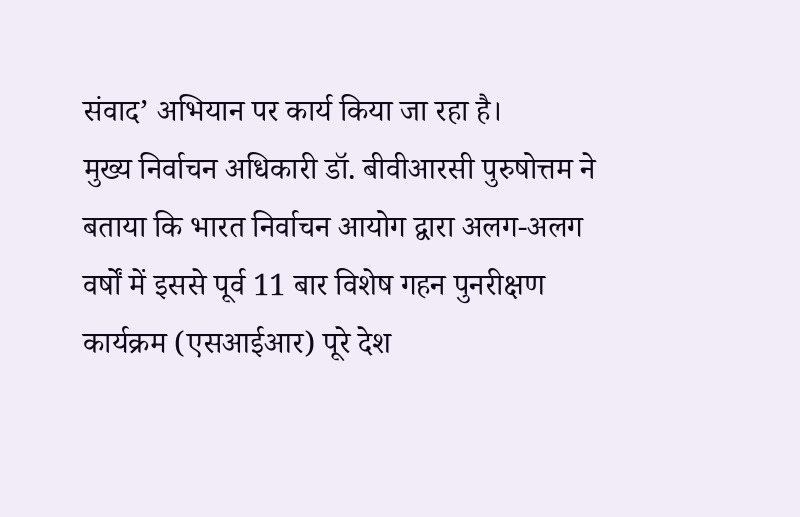संवाद’ अभियान पर कार्य किया जा रहा है।
मुख्य निर्वाचन अधिकारी डॉ. बीवीआरसी पुरुषोत्तम ने बताया कि भारत निर्वाचन आयोग द्वारा अलग-अलग वर्षों में इससे पूर्व 11 बार विशेष गहन पुनरीक्षण कार्यक्रम (एसआईआर) पूरे देश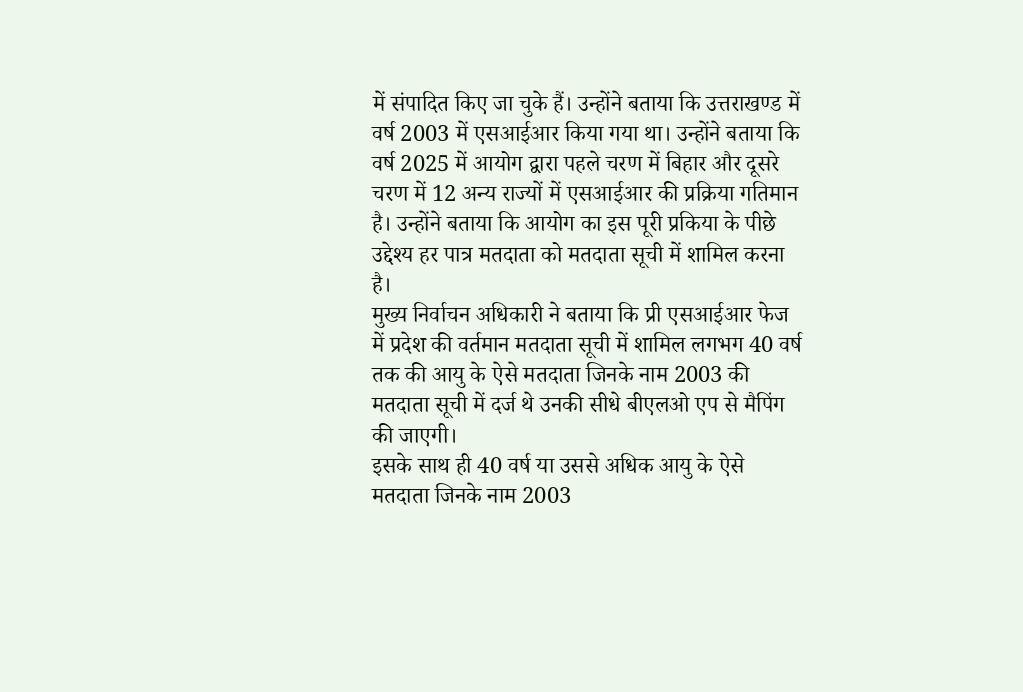में संपादित किए जा चुके हैं। उन्होंने बताया कि उत्तराखण्ड में वर्ष 2003 में एसआईआर किया गया था। उन्होंने बताया कि वर्ष 2025 में आयोग द्वारा पहले चरण में बिहार और दूसरे चरण में 12 अन्य राज्यों में एसआईआर की प्रक्रिया गतिमान है। उन्होंने बताया कि आयोग का इस पूरी प्रकिया के पीछे उद्देश्य हर पात्र मतदाता को मतदाता सूची में शामिल करना है।
मुख्य निर्वाचन अधिकारी ने बताया कि प्री एसआईआर फेज में प्रदेश की वर्तमान मतदाता सूची में शामिल लगभग 40 वर्ष तक की आयु के ऐसे मतदाता जिनके नाम 2003 की मतदाता सूची में दर्ज थे उनकी सीधे बीएलओ एप से मैपिंग की जाएगी।
इसके साथ ही 40 वर्ष या उससे अधिक आयु के ऐसे मतदाता जिनके नाम 2003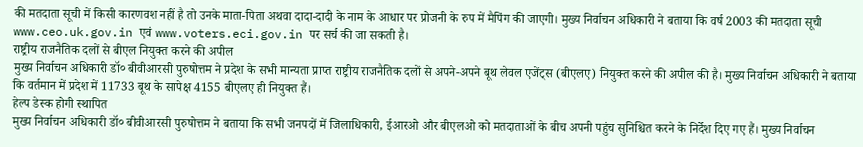की मतदाता सूची में किसी कारणवश नहीं है तो उनके माता-पिता अथवा दादा-दादी के नाम के आधार पर प्रोजनी के रुप में मैपिंग की जाएगी। मुख्य निर्वाचन अधिकारी ने बताया कि वर्ष 2003 की मतदाता सूची www.ceo.uk.gov.in एवं www.voters.eci.gov.in पर सर्च की जा सकती है।
राष्ट्रीय राजनैतिक दलों से बीएल नियुक्त करने की अपील
मुख्य निर्वाचन अधिकारी डॉ० बीवीआरसी पुरुषोत्तम ने प्रदेश के सभी मान्यता प्राप्त राष्ट्रीय राजनैतिक दलों से अपने-अपने बूथ लेवल एजेंट्स (बीएलए) नियुक्त करने की अपील की है। मुख्य निर्वाचन अधिकारी ने बताया कि वर्तमान में प्रदेश में 11733 बूथ के सापेक्ष 4155 बीएलए ही नियुक्त हैं।
हेल्प डेस्क होगी स्थापित
मुख्य निर्वाचन अधिकारी डॉ० बीवीआरसी पुरुषोत्तम ने बताया कि सभी जनपदों में जिलाधिकारी, ईआरओ और बीएलओ को मतदाताओं के बीच अपनी पहुंच सुनिश्चित करने के निर्देश दिए गए हैं। मुख्य निर्वाचन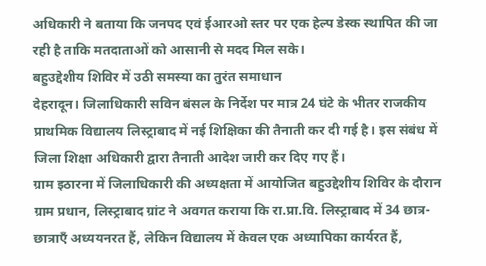अधिकारी ने बताया कि जनपद एवं ईआरओ स्तर पर एक हेल्प डेस्क स्थापित की जा रही है ताकि मतदाताओं को आसानी से मदद मिल सके।
बहुउद्देशीय शिविर में उठी समस्या का तुरंत समाधान
देहरादून। जिलाधिकारी सविन बंसल के निर्देश पर मात्र 24 घंटे के भीतर राजकीय प्राथमिक विद्यालय लिस्ट्राबाद में नई शिक्षिका की तैनाती कर दी गई है। इस संबंध में जिला शिक्षा अधिकारी द्वारा तैनाती आदेश जारी कर दिए गए हैं।
ग्राम इठारना में जिलाधिकारी की अध्यक्षता में आयोजित बहुउद्देशीय शिविर के दौरान ग्राम प्रधान, लिस्ट्राबाद ग्रांट ने अवगत कराया कि रा.प्रा.वि. लिस्ट्राबाद में 34 छात्र-छात्राएँ अध्ययनरत हैं, लेकिन विद्यालय में केवल एक अध्यापिका कार्यरत हैं,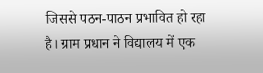जिससे पठन-पाठन प्रभावित हो रहा है। ग्राम प्रधान ने विद्यालय में एक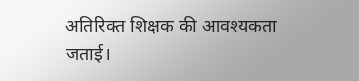अतिरिक्त शिक्षक की आवश्यकता जताई।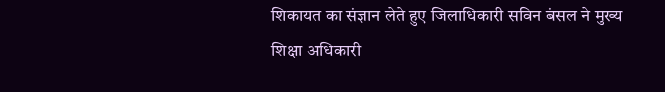शिकायत का संज्ञान लेते हुए जिलाधिकारी सविन बंसल ने मुख्य शिक्षा अधिकारी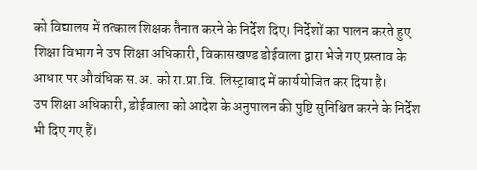को विद्यालय में तत्काल शिक्षक तैनात करने के निर्देश दिए। निर्देशों का पालन करते हुए शिक्षा विभाग ने उप शिक्षा अधिकारी, विकासखण्ड डोईवाला द्वारा भेजे गए प्रस्ताव के आधार पर औवंधिक स.अ. को रा.प्रा.वि. लिस्ट्राबाद में कार्ययोजित कर दिया है।
उप शिक्षा अधिकारी, डोईवाला को आदेश के अनुपालन की पुष्टि सुनिश्चित करने के निर्देश भी दिए गए हैं।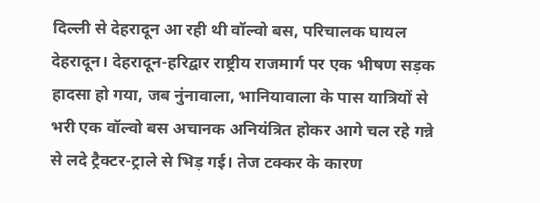दिल्ली से देहरादून आ रही थी वॉल्वो बस, परिचालक घायल
देहरादून। देहरादून-हरिद्वार राष्ट्रीय राजमार्ग पर एक भीषण सड़क हादसा हो गया, जब नुंनावाला, भानियावाला के पास यात्रियों से भरी एक वॉल्वो बस अचानक अनियंत्रित होकर आगे चल रहे गन्ने से लदे ट्रैक्टर-ट्राले से भिड़ गई। तेज टक्कर के कारण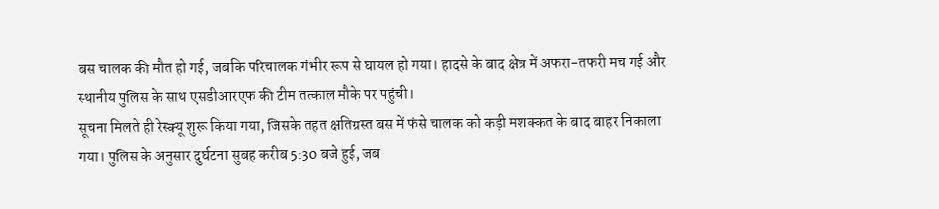बस चालक की मौत हो गई, जबकि परिचालक गंभीर रूप से घायल हो गया। हादसे के बाद क्षेत्र में अफरा-तफरी मच गई और स्थानीय पुलिस के साथ एसडीआरएफ की टीम तत्काल मौके पर पहुंची।
सूचना मिलते ही रेस्क्यू शुरू किया गया, जिसके तहत क्षतिग्रस्त बस में फंसे चालक को कड़ी मशक्कत के बाद बाहर निकाला गया। पुलिस के अनुसार दुर्घटना सुबह करीब 5:30 बजे हुई, जब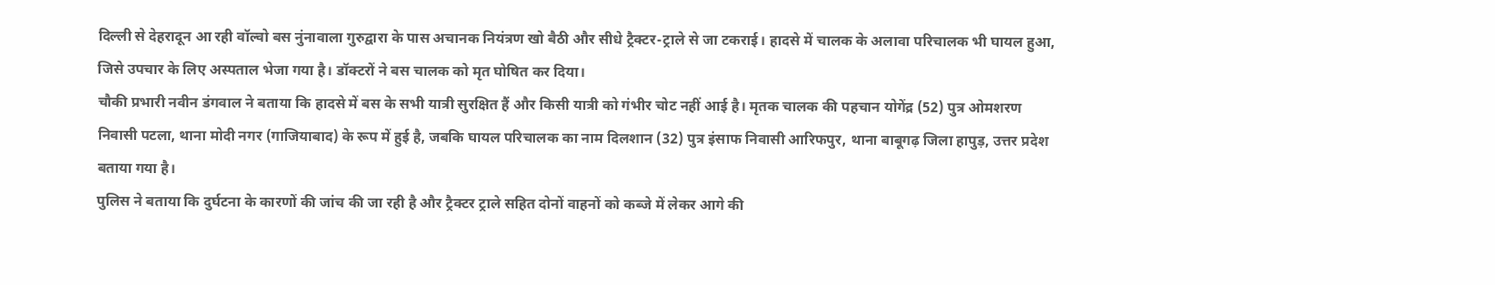दिल्ली से देहरादून आ रही वॉल्वो बस नुंनावाला गुरुद्वारा के पास अचानक नियंत्रण खो बैठी और सीधे ट्रैक्टर-ट्राले से जा टकराई। हादसे में चालक के अलावा परिचालक भी घायल हुआ, जिसे उपचार के लिए अस्पताल भेजा गया है। डॉक्टरों ने बस चालक को मृत घोषित कर दिया।
चौकी प्रभारी नवीन डंगवाल ने बताया कि हादसे में बस के सभी यात्री सुरक्षित हैं और किसी यात्री को गंभीर चोट नहीं आई है। मृतक चालक की पहचान योगेंद्र (52) पुत्र ओमशरण निवासी पटला, थाना मोदी नगर (गाजियाबाद) के रूप में हुई है, जबकि घायल परिचालक का नाम दिलशान (32) पुत्र इंसाफ निवासी आरिफपुर, थाना बाबूगढ़ जिला हापुड़, उत्तर प्रदेश बताया गया है।
पुलिस ने बताया कि दुर्घटना के कारणों की जांच की जा रही है और ट्रैक्टर ट्राले सहित दोनों वाहनों को कब्जे में लेकर आगे की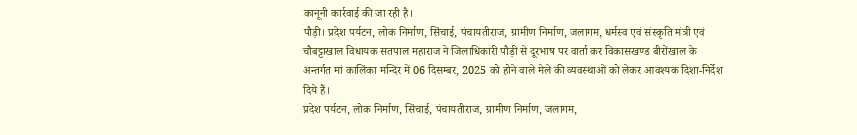कानूनी कार्रवाई की जा रही है।
पौड़ी। प्रदेश पर्यटन, लोक निर्माण, सिंचाई, पंचायतीराज, ग्रामीण निर्माण, जलागम, धर्मस्व एवं संस्कृति मंत्री एवं चौबट्टाखाल विधायक सतपाल महाराज ने जिलाधिकारी पौड़ी से दूरभाष पर वार्ता कर विकासखण्ड बीरोंखाल के अन्तर्गत मां कालिंका मन्दिर में 06 दिसम्बर, 2025 को होने वाले मेले की व्यवस्थाओं को लेकर आवश्यक दिशा-निर्देश दिये हैं।
प्रदेश पर्यटन, लोक निर्माण, सिंचाई, पंचायतीराज, ग्रामीण निर्माण, जलागम,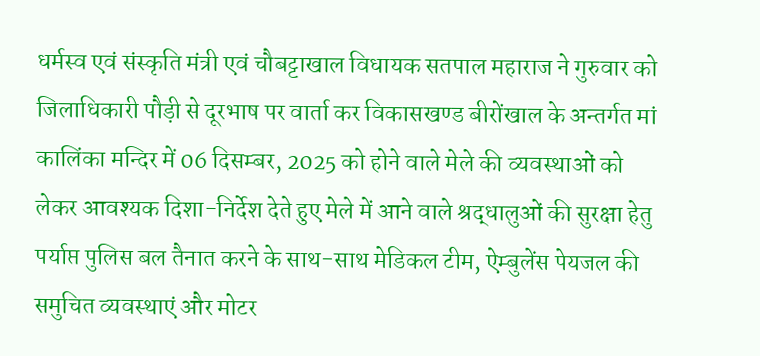धर्मस्व एवं संस्कृति मंत्री एवं चौबट्टाखाल विधायक सतपाल महाराज ने गुरुवार को जिलाधिकारी पौड़ी से दूरभाष पर वार्ता कर विकासखण्ड बीरोंखाल के अन्तर्गत मां कालिंका मन्दिर में 06 दिसम्बर, 2025 को होने वाले मेले की व्यवस्थाओं को लेकर आवश्यक दिशा-निर्देश देते हुए मेले में आने वाले श्रद्धालुओं की सुरक्षा हेतु पर्याप्त पुलिस बल तैनात करने के साथ-साथ मेडिकल टीम, ऐम्बुलेंस पेयजल की समुचित व्यवस्थाएं और मोटर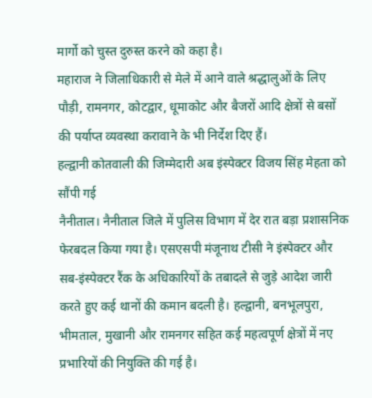मार्गो को चुस्त दुरुस्त करने को कहा है।
महाराज ने जिलाधिकारी से मेले में आने वाले श्रद्धालुओं के लिए पौड़ी, रामनगर, कोटद्वार, धूमाकोट और बैजरों आदि क्षेत्रों से बसों की पर्याप्त व्यवस्था करावाने के भी निर्देश दिए हैं।
हल्द्वानी कोतवाली की जिम्मेदारी अब इंस्पेक्टर विजय सिंह मेहता को सौंपी गई
नैनीताल। नैनीताल जिले में पुलिस विभाग में देर रात बड़ा प्रशासनिक फेरबदल किया गया है। एसएसपी मंजूनाथ टीसी ने इंस्पेक्टर और सब-इंस्पेक्टर रैंक के अधिकारियों के तबादले से जुड़े आदेश जारी करते हुए कई थानों की कमान बदली है। हल्द्वानी, बनभूलपुरा, भीमताल, मुखानी और रामनगर सहित कई महत्वपूर्ण क्षेत्रों में नए प्रभारियों की नियुक्ति की गई है।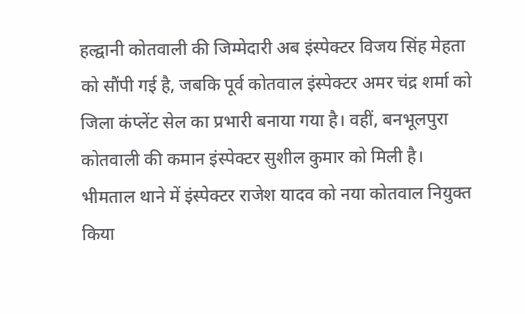हल्द्वानी कोतवाली की जिम्मेदारी अब इंस्पेक्टर विजय सिंह मेहता को सौंपी गई है, जबकि पूर्व कोतवाल इंस्पेक्टर अमर चंद्र शर्मा को जिला कंप्लेंट सेल का प्रभारी बनाया गया है। वहीं, बनभूलपुरा कोतवाली की कमान इंस्पेक्टर सुशील कुमार को मिली है।
भीमताल थाने में इंस्पेक्टर राजेश यादव को नया कोतवाल नियुक्त किया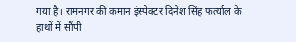गया है। रामनगर की कमान इंस्पेक्टर दिनेश सिंह फर्त्याल के हाथों में सौंपी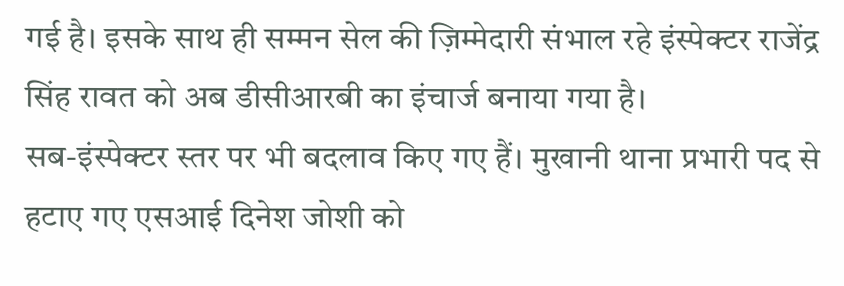गई है। इसके साथ ही सम्मन सेल की ज़िम्मेदारी संभाल रहे इंस्पेक्टर राजेंद्र सिंह रावत को अब डीसीआरबी का इंचार्ज बनाया गया है।
सब-इंस्पेक्टर स्तर पर भी बदलाव किए गए हैं। मुखानी थाना प्रभारी पद से हटाए गए एसआई दिनेश जोशी को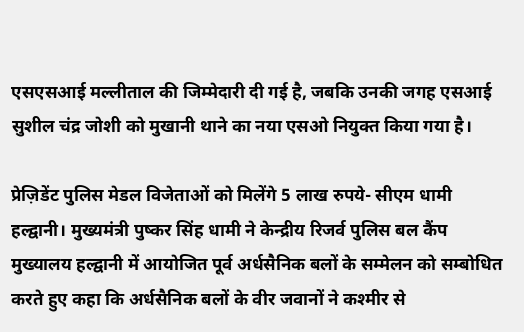एसएसआई मल्लीताल की जिम्मेदारी दी गई है, जबकि उनकी जगह एसआई सुशील चंद्र जोशी को मुखानी थाने का नया एसओ नियुक्त किया गया है।

प्रेज़िडेंट पुलिस मेडल विजेताओं को मिलेंगे 5 लाख रुपये- सीएम धामी
हल्द्वानी। मुख्यमंत्री पुष्कर सिंह धामी ने केन्द्रीय रिजर्व पुलिस बल कैंप मुख्यालय हल्द्वानी में आयोजित पूर्व अर्धसैनिक बलों के सम्मेलन को सम्बोधित करते हुए कहा कि अर्धसैनिक बलों के वीर जवानों ने कश्मीर से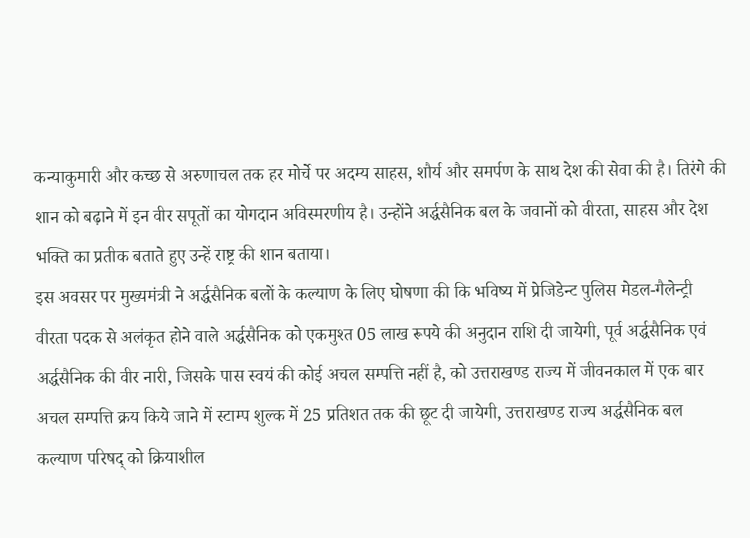कन्याकुमारी और कच्छ से अरुणाचल तक हर मोर्चे पर अदम्य साहस, शौर्य और समर्पण के साथ देश की सेवा की है। तिरंगे की शान को बढ़ाने में इन वीर सपूतों का योगदान अविस्मरणीय है। उन्होंने अर्द्धसैनिक बल के जवानों को वीरता, साहस और देश भक्ति का प्रतीक बताते हुए उन्हें राष्ट्र की शान बताया।
इस अवसर पर मुख्यमंत्री ने अर्द्धसैनिक बलों के कल्याण के लिए घोषणा की कि भविष्य में प्रेजिडेन्ट पुलिस मेडल-गैलेन्ट्री वीरता पदक से अलंकृत होने वाले अर्द्धसैनिक को एकमुश्त 05 लाख रूपये की अनुदान राशि दी जायेगी, पूर्व अर्द्धसैनिक एवं अर्द्धसैनिक की वीर नारी, जिसके पास स्वयं की कोई अचल सम्पत्ति नहीं है, को उत्तराखण्ड राज्य में जीवनकाल में एक बार अचल सम्पत्ति क्रय किये जाने में स्टाम्प शुल्क में 25 प्रतिशत तक की छूट दी जायेगी, उत्तराखण्ड राज्य अर्द्धसैनिक बल कल्याण परिषद् को क्रियाशील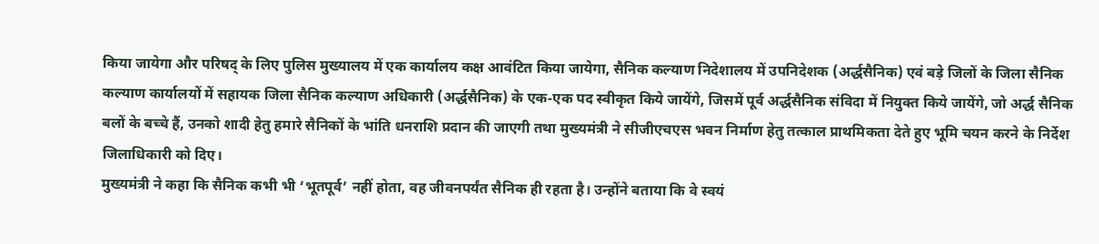किया जायेगा और परिषद् के लिए पुलिस मुख्यालय में एक कार्यालय कक्ष आवंटित किया जायेगा, सैनिक कल्याण निदेशालय में उपनिदेशक (अर्द्धसैनिक) एवं बड़े जिलों के जिला सैनिक कल्याण कार्यालयों में सहायक जिला सैनिक कल्याण अधिकारी (अर्द्धसैनिक) के एक-एक पद स्वीकृत किये जायेंगे, जिसमें पूर्व अर्द्धसैनिक संविदा में नियुक्त किये जायेंगे, जो अर्द्ध सैनिक बलों के बच्चे हैं, उनको शादी हेतु हमारे सैनिकों के भांति धनराशि प्रदान की जाएगी तथा मुख्यमंत्री ने सीजीएचएस भवन निर्माण हेतु तत्काल प्राथमिकता देते हुए भूमि चयन करने के निर्देश जिलाधिकारी को दिए।
मुख्यमंत्री ने कहा कि सैनिक कभी भी ‘भूतपूर्व’ नहीं होता, वह जीवनपर्यंत सैनिक ही रहता है। उन्होंने बताया कि वे स्वयं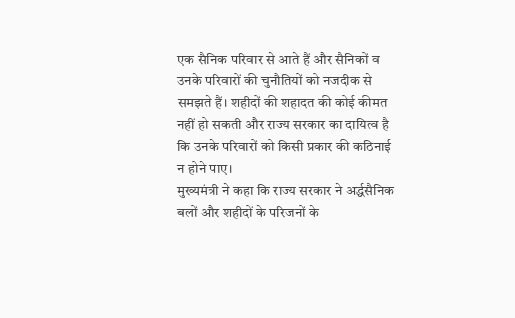एक सैनिक परिवार से आते हैं और सैनिकों व उनके परिवारों की चुनौतियों को नजदीक से समझते हैं। शहीदों की शहादत की कोई कीमत नहीं हो सकती और राज्य सरकार का दायित्व है कि उनके परिवारों को किसी प्रकार की कठिनाई न होने पाए।
मुख्यमंत्री ने कहा कि राज्य सरकार ने अर्द्धसैनिक बलों और शहीदों के परिजनों के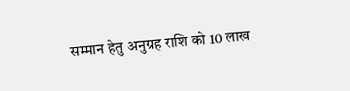सम्मान हेतु अनुग्रह राशि को 10 लाख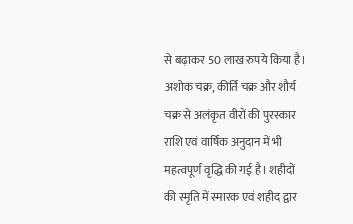से बढ़ाकर 50 लाख रुपये किया है। अशोक चक्र, कीर्ति चक्र और शौर्य चक्र से अलंकृत वीरों की पुरस्कार राशि एवं वार्षिक अनुदान में भी महत्वपूर्ण वृद्धि की गई है। शहीदों की स्मृति में स्मारक एवं शहीद द्वार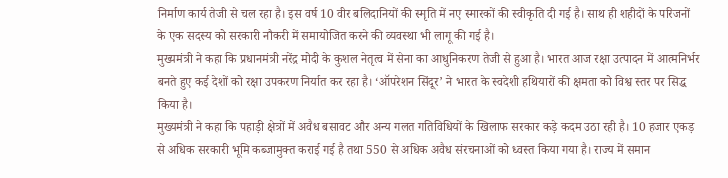निर्माण कार्य तेजी से चल रहा है। इस वर्ष 10 वीर बलिदानियों की स्मृति में नए स्मारकों की स्वीकृति दी गई है। साथ ही शहीदों के परिजनों के एक सदस्य को सरकारी नौकरी में समायोजित करने की व्यवस्था भी लागू की गई है।
मुख्यमंत्री ने कहा कि प्रधानमंत्री नरेंद्र मोदी के कुशल नेतृत्व में सेना का आधुनिकरण तेजी से हुआ है। भारत आज रक्षा उत्पादन में आत्मनिर्भर बनते हुए कई देशों को रक्षा उपकरण निर्यात कर रहा है। ‘ऑपरेशन सिंदूर’ ने भारत के स्वदेशी हथियारों की क्षमता को विश्व स्तर पर सिद्ध किया है।
मुख्यमंत्री ने कहा कि पहाड़ी क्षेत्रों में अवैध बसावट और अन्य गलत गतिविधियों के खिलाफ सरकार कड़े कदम उठा रही है। 10 हजार एकड़ से अधिक सरकारी भूमि कब्जामुक्त कराई गई है तथा 550 से अधिक अवैध संरचनाओं को ध्वस्त किया गया है। राज्य में समान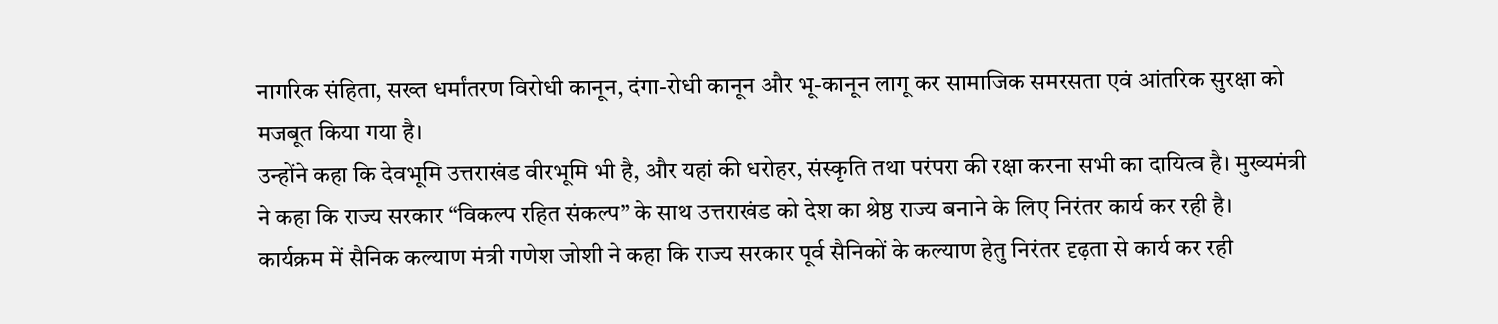नागरिक संहिता, सख्त धर्मांतरण विरोधी कानून, दंगा-रोधी कानून और भू-कानून लागू कर सामाजिक समरसता एवं आंतरिक सुरक्षा को मजबूत किया गया है।
उन्होंने कहा कि देवभूमि उत्तराखंड वीरभूमि भी है, और यहां की धरोहर, संस्कृति तथा परंपरा की रक्षा करना सभी का दायित्व है। मुख्यमंत्री ने कहा कि राज्य सरकार “विकल्प रहित संकल्प” के साथ उत्तराखंड को देश का श्रेष्ठ राज्य बनाने के लिए निरंतर कार्य कर रही है।
कार्यक्रम में सैनिक कल्याण मंत्री गणेश जोशी ने कहा कि राज्य सरकार पूर्व सैनिकों के कल्याण हेतु निरंतर दृढ़ता से कार्य कर रही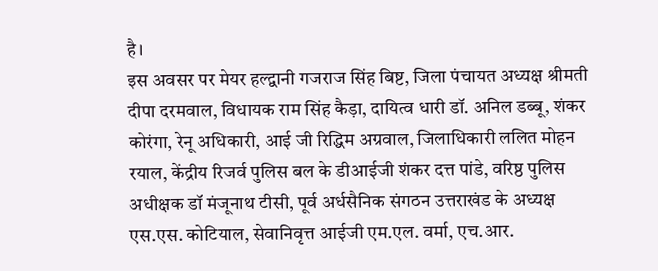है।
इस अवसर पर मेयर हल्द्वानी गजराज सिंह बिष्ट, जिला पंचायत अध्यक्ष श्रीमती दीपा दरमवाल, विधायक राम सिंह कैड़ा, दायित्व धारी डॉ. अनिल डब्बू, शंकर कोरंगा, रेनू अधिकारी, आई जी रिद्धिम अग्रवाल, जिलाधिकारी ललित मोहन रयाल, केंद्रीय रिजर्व पुलिस बल के डीआईजी शंकर दत्त पांडे, वरिष्ठ पुलिस अधीक्षक डॉ मंजूनाथ टीसी, पूर्व अर्धसैनिक संगठन उत्तराखंड के अध्यक्ष एस.एस. कोटियाल, सेवानिवृत्त आईजी एम.एल. वर्मा, एच.आर.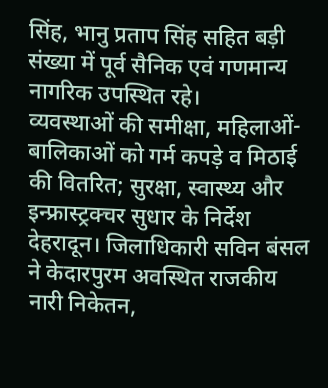सिंह, भानु प्रताप सिंह सहित बड़ी संख्या में पूर्व सैनिक एवं गणमान्य नागरिक उपस्थित रहे।
व्यवस्थाओं की समीक्षा, महिलाओं-बालिकाओं को गर्म कपड़े व मिठाई की वितरित; सुरक्षा, स्वास्थ्य और इन्फ्रास्ट्रक्चर सुधार के निर्देश
देहरादून। जिलाधिकारी सविन बंसल ने केदारपुरम अवस्थित राजकीय नारी निकेतन,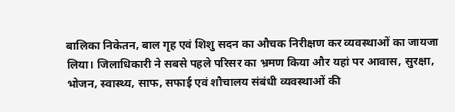बालिका निकेतन, बाल गृह एवं शिशु सदन का औचक निरीक्षण कर व्यवस्थाओं का जायजा लिया। जिलाधिकारी ने सबसे पहले परिसर का भ्रमण किया और यहां पर आवास, सुरक्षा, भोजन, स्वास्थ्य, साफ, सफाई एवं शौचालय संबंधी व्यवस्थाओं की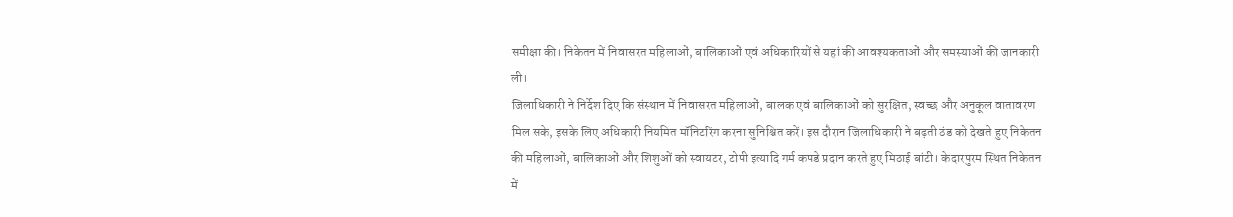समीक्षा की। निकेतन में निवासरत महिलाओं, बालिकाओं एवं अधिकारियों से यहां की आवश्यकताओं और समस्याओं की जानकारी ली।
जिलाधिकारी ने निर्देश दिए कि संस्थान में निवासरत महिलाओं, बालक एवं बालिकाओं को सुरक्षित, स्वच्छ और अनुकूल वातावरण मिल सके, इसके लिए अधिकारी नियमित मॉनिटरिंग करना सुनिश्चित करें। इस दौरान जिलाधिकारी ने बढ़ती ठंड को देखते हुए निकेतन की महिलाओं, बालिकाओं और शिशुओं को स्वायटर, टोपी इत्यादि गर्म कपडे प्रदान करते हुए मिठाई बांटी। केदारपुरम स्थित निकेतन में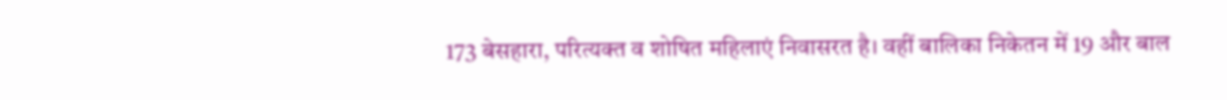173 बेसहारा, परित्यक्त व शोषित महिलाएं निवासरत है। वहीं बालिका निकेतन में 19 और बाल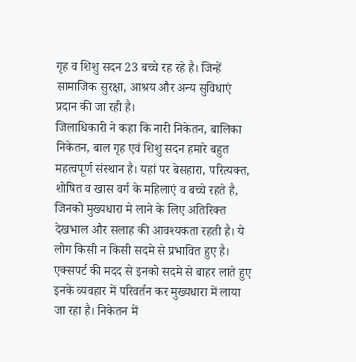गृह व शिशु सदन 23 बच्चे रह रहे है। जिन्हें सामाजिक सुरक्षा, आश्रय और अन्य सुविधाएं प्रदान की जा रही है।
जिलाधिकारी ने कहा कि नारी निकेतन, बालिका निकेतन, बाल गृह एवं शिशु सदन हमारे बहुत महत्वपूर्ण संस्थान है। यहां पर बेसहारा, परित्यक्त, शोषित व खास वर्ग के महिलाएं व बच्चे रहते है, जिनको मुख्यधारा मे लाने के लिए अतिरिक्त देखभाल और सलाह की आवश्यकता रहती है। ये लोग किसी न किसी सदमे से प्रभावित हुए है। एक्सपर्ट की मदद से इनको सदमे से बाहर लाते हुए इनके व्यवहार में परिवर्तन कर मुख्यधारा में लाया जा रहा है। निकेतन में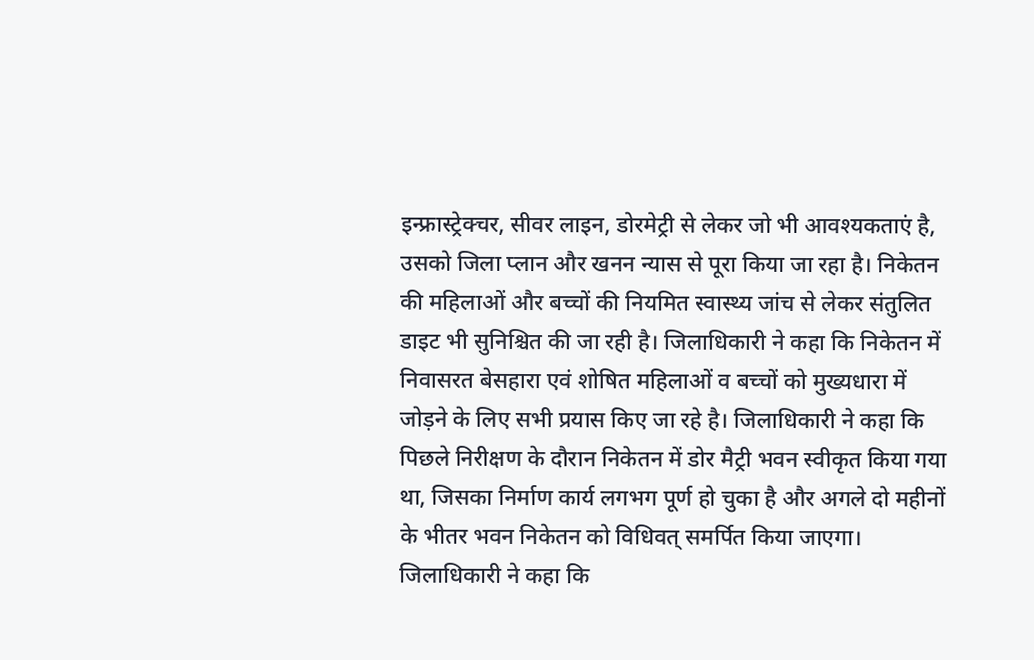इन्फ्रास्ट्रेक्चर, सीवर लाइन, डोरमेट्री से लेकर जो भी आवश्यकताएं है, उसको जिला प्लान और खनन न्यास से पूरा किया जा रहा है। निकेतन की महिलाओं और बच्चों की नियमित स्वास्थ्य जांच से लेकर संतुलित डाइट भी सुनिश्चित की जा रही है। जिलाधिकारी ने कहा कि निकेतन में निवासरत बेसहारा एवं शोषित महिलाओं व बच्चों को मुख्यधारा में जोड़ने के लिए सभी प्रयास किए जा रहे है। जिलाधिकारी ने कहा कि पिछले निरीक्षण के दौरान निकेतन में डोर मैट्री भवन स्वीकृत किया गया था, जिसका निर्माण कार्य लगभग पूर्ण हो चुका है और अगले दो महीनों के भीतर भवन निकेतन को विधिवत् समर्पित किया जाएगा।
जिलाधिकारी ने कहा कि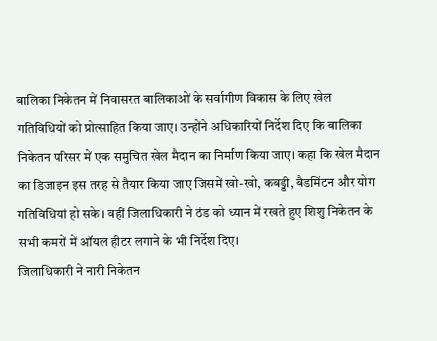बालिका निकेतन में निवासरत बालिकाओं के सर्वागीण विकास के लिए खेल गतिविधियों को प्रोत्साहित किया जाए। उन्होंने अधिकारियों निर्देश दिए कि बालिका निकेतन परिसर में एक समुचित खेल मैदान का निर्माण किया जाए। कहा कि खेल मैदान का डिजाइन इस तरह से तैयार किया जाए जिसमें खो-खो, कबड्डी, बैडमिंटन और योग गतिविधियां हो सके। वहीं जिलाधिकारी ने ठंड को ध्यान में रखते हुए शिशु निकेतन के सभी कमरों में ऑयल हीटर लगाने के भी निर्देश दिए।
जिलाधिकारी ने नारी निकेतन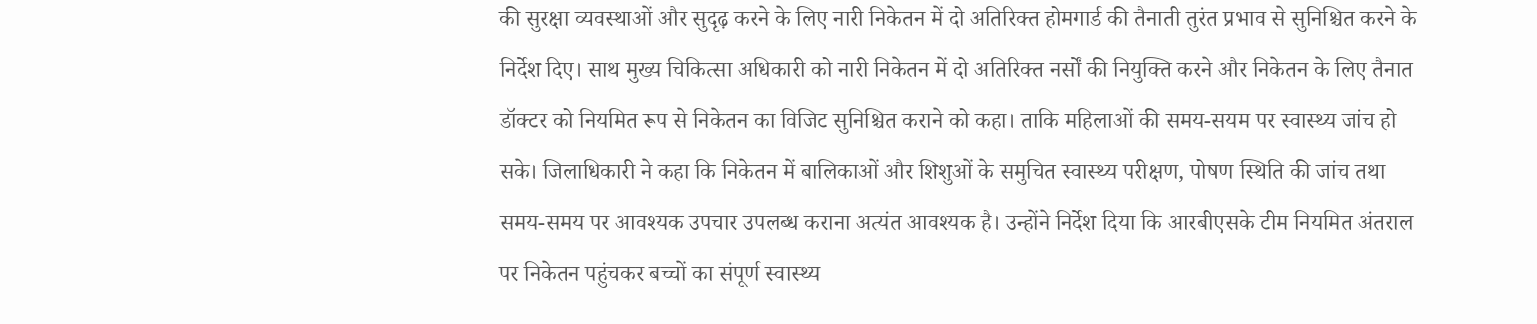की सुरक्षा व्यवस्थाओं और सुदृढ़ करने के लिए नारी निकेतन में दो अतिरिक्त होमगार्ड की तैनाती तुरंत प्रभाव से सुनिश्चित करने के निर्देश दिए। साथ मुख्य चिकित्सा अधिकारी को नारी निकेतन में दो अतिरिक्त नर्सों की नियुक्ति करने और निकेतन के लिए तैनात डॉक्टर को नियमित रूप से निकेतन का विजिट सुनिश्चित कराने को कहा। ताकि महिलाओं की समय-सयम पर स्वास्थ्य जांच हो सके। जिलाधिकारी ने कहा कि निकेतन में बालिकाओं और शिशुओं के समुचित स्वास्थ्य परीक्षण, पोषण स्थिति की जांच तथा समय-समय पर आवश्यक उपचार उपलब्ध कराना अत्यंत आवश्यक है। उन्होंने निर्देश दिया कि आरबीएसके टीम नियमित अंतराल पर निकेतन पहुंचकर बच्चों का संपूर्ण स्वास्थ्य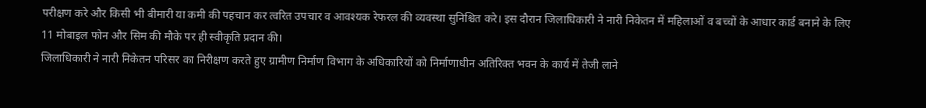परीक्षण करे और किसी भी बीमारी या कमी की पहचान कर त्वरित उपचार व आवश्यक रेफरल की व्यवस्था सुनिश्चित करे। इस दौरान जिलाधिकारी ने नारी निकेतन में महिलाओं व बच्चों के आधार कार्ड बनाने के लिए 11 मोबाइल फोन और सिम की मौके पर ही स्वीकृति प्रदान की।
जिलाधिकारी ने नारी निकेतन परिसर का निरीक्षण करते हुए ग्रामीण निर्माण विभाग के अधिकारियों को निर्माणाधीन अतिरिक्त भवन के कार्य में तेजी लाने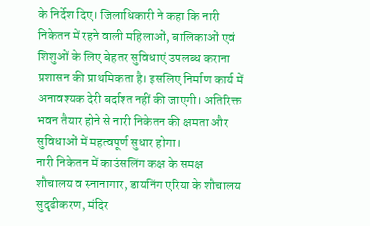के निर्देश दिए। जिलाधिकारी ने कहा कि नारी निकेतन में रहने वाली महिलाओं, बालिकाओं एवं शिशुओं के लिए बेहतर सुविधाएं उपलब्ध कराना प्रशासन की प्राथमिकता है। इसलिए निर्माण कार्य में अनावश्यक देरी बर्दाश्त नहीं की जाएगी। अतिरिक्त भवन तैयार होने से नारी निकेतन की क्षमता और सुविधाओं में महत्वपूर्ण सुधार होगा।
नारी निकेतन में काउंसलिंग कक्ष के समक्ष शौचालय व स्नानागार, डायनिंग एरिया के शौचालय सुदृढीकरण, मंदिर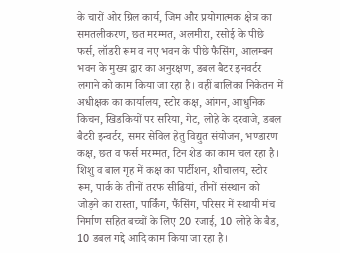के चारों ओर ग्रिल कार्य, जिम और प्रयोगात्मक क्षेत्र का समतलीकरण, छत मरम्मत, अलमीरा, रसोई के पीछे फर्स, लॉडरी रूम व नए भवन के पीछे फैसिंग, आलम्बन भवन के मुख्य द्वार का अनुरक्षण, डबल बैटर इनवर्टर लगाने को काम किया जा रहा है। वहीं बालिका निकेतन में अधीक्षक का कार्यालय, स्टोर कक्ष, आंगन, आधुनिक किचन, खिडकियों पर सरिया, गेट, लोहे के दरवाजे, डबल बैटरी इन्वर्टर, समर सेविल हेतु विद्युत संयोजन, भण्डारण कक्ष, छत व फर्स मरम्मत, टिन शेड का काम चल रहा है। शिशु व बाल गृह में कक्ष का पार्टीशन, शौचालय, स्टोर रूम, पार्क के तीनों तरफ सीढियां, तीनों संस्थान को जोड़ने का रास्ता, पार्किंग, फैंसिंग, परिसर में स्थायी मंच निर्माण सहित बच्चों के लिए 20 रजाई, 10 लोहे के बैड, 10 डबल गद्दे आदि काम किया जा रहा है।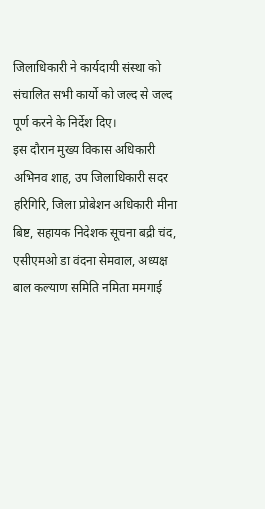जिलाधिकारी ने कार्यदायी संस्था को संचालित सभी कार्यो को जल्द से जल्द पूर्ण करने के निर्देश दिए।
इस दौरान मुख्य विकास अधिकारी अभिनव शाह, उप जिलाधिकारी सदर हरिगिरि, जिला प्रोबेशन अधिकारी मीना बिष्ट, सहायक निदेशक सूचना बद्री चंद, एसीएमओ डा वंदना सेमवाल, अध्यक्ष बाल कल्याण समिति नमिता ममगाई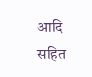आदि सहित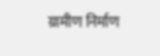ग्रामीण निर्माण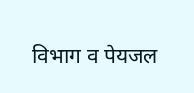विभाग व पेयजल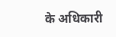के अधिकारी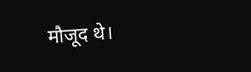मौजूद थे।